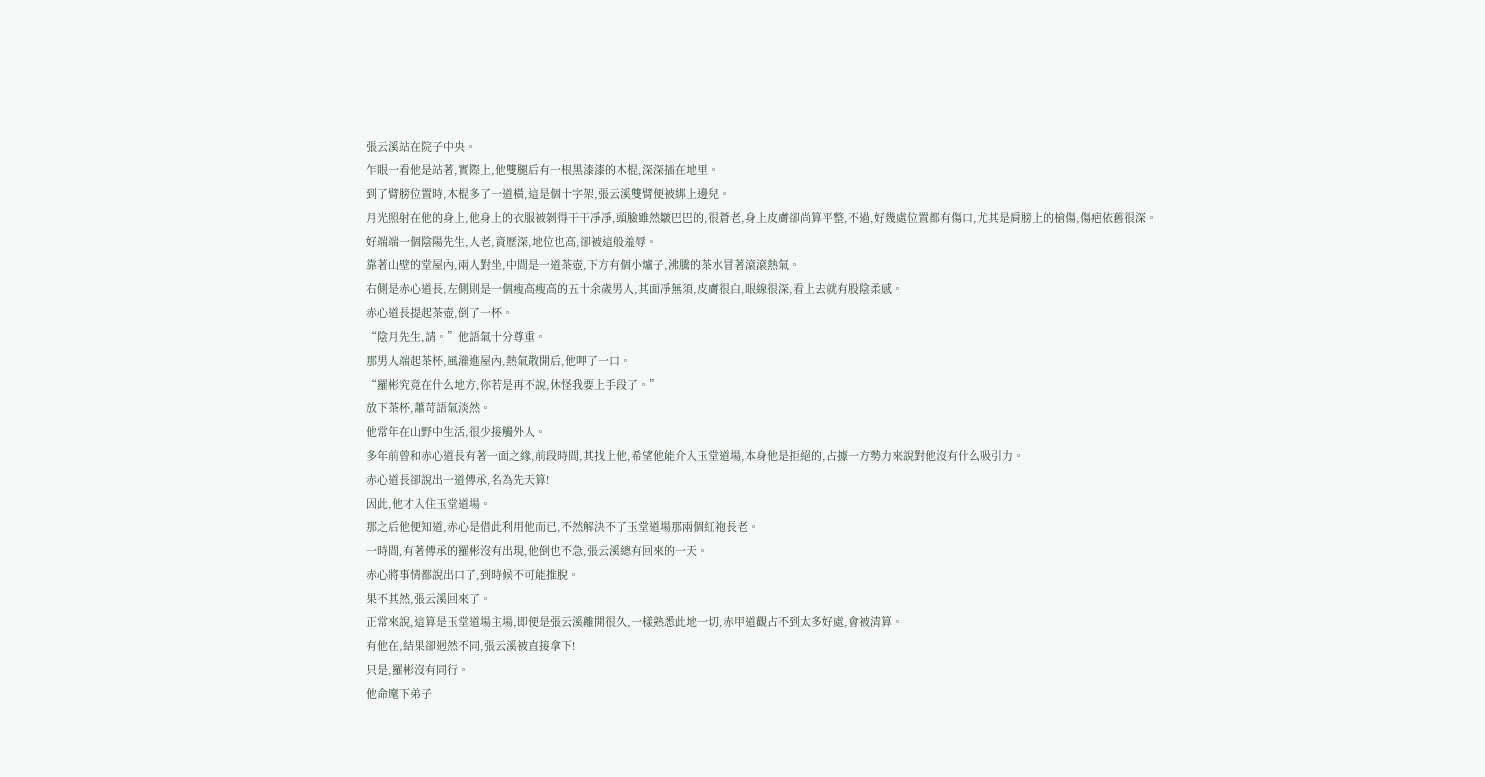張云溪站在院子中央。
乍眼一看他是站著,實際上,他雙腿后有一根黑漆漆的木棍,深深插在地里。
到了臂膀位置時,木棍多了一道橫,這是個十字架,張云溪雙臂便被綁上邊兒。
月光照射在他的身上,他身上的衣服被剝得干干凈凈,頭臉雖然皺巴巴的,很蒼老,身上皮膚卻尚算平整,不過,好幾處位置都有傷口,尤其是肩膀上的槍傷,傷疤依舊很深。
好端端一個陰陽先生,人老,資歷深,地位也高,卻被這般羞辱。
靠著山壁的堂屋內,兩人對坐,中間是一道茶壺,下方有個小爐子,沸騰的茶水冒著滾滾熱氣。
右側是赤心道長,左側則是一個瘦高瘦高的五十余歲男人,其面凈無須,皮膚很白,眼線很深,看上去就有股陰柔感。
赤心道長提起茶壺,倒了一杯。
“陰月先生,請。”他語氣十分尊重。
那男人端起茶杯,風灌進屋內,熱氣散開后,他呷了一口。
“羅彬究竟在什么地方,你若是再不說,休怪我要上手段了。”
放下茶杯,蕭苛語氣淡然。
他常年在山野中生活,很少接觸外人。
多年前曾和赤心道長有著一面之緣,前段時間,其找上他,希望他能介入玉堂道場,本身他是拒絕的,占據一方勢力來說對他沒有什么吸引力。
赤心道長卻說出一道傳承,名為先天算!
因此,他才入住玉堂道場。
那之后他便知道,赤心是借此利用他而已,不然解決不了玉堂道場那兩個紅袍長老。
一時間,有著傳承的羅彬沒有出現,他倒也不急,張云溪總有回來的一天。
赤心將事情都說出口了,到時候不可能推脫。
果不其然,張云溪回來了。
正常來說,這算是玉堂道場主場,即便是張云溪離開很久,一樣熟悉此地一切,赤甲道觀占不到太多好處,會被清算。
有他在,結果卻迥然不同,張云溪被直接拿下!
只是,羅彬沒有同行。
他命麾下弟子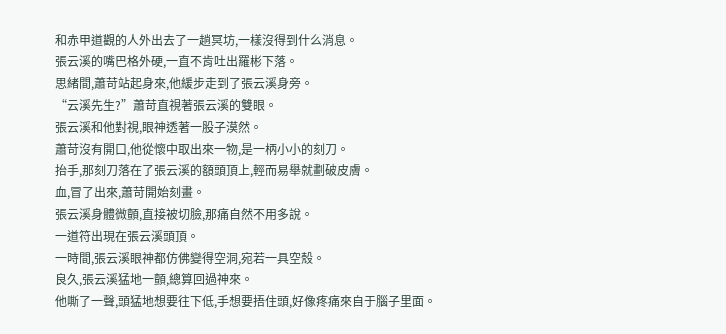和赤甲道觀的人外出去了一趟冥坊,一樣沒得到什么消息。
張云溪的嘴巴格外硬,一直不肯吐出羅彬下落。
思緒間,蕭苛站起身來,他緩步走到了張云溪身旁。
“云溪先生?”蕭苛直視著張云溪的雙眼。
張云溪和他對視,眼神透著一股子漠然。
蕭苛沒有開口,他從懷中取出來一物,是一柄小小的刻刀。
抬手,那刻刀落在了張云溪的額頭頂上,輕而易舉就劃破皮膚。
血,冒了出來,蕭苛開始刻畫。
張云溪身體微顫,直接被切臉,那痛自然不用多說。
一道符出現在張云溪頭頂。
一時間,張云溪眼神都仿佛變得空洞,宛若一具空殼。
良久,張云溪猛地一顫,總算回過神來。
他嘶了一聲,頭猛地想要往下低,手想要捂住頭,好像疼痛來自于腦子里面。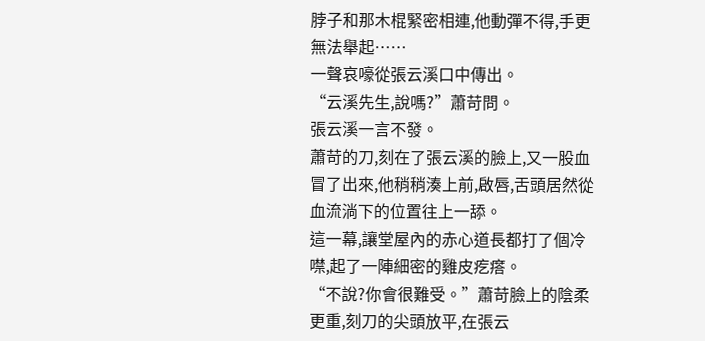脖子和那木棍緊密相連,他動彈不得,手更無法舉起……
一聲哀嚎從張云溪口中傳出。
“云溪先生,說嗎?”蕭苛問。
張云溪一言不發。
蕭苛的刀,刻在了張云溪的臉上,又一股血冒了出來,他稍稍湊上前,啟唇,舌頭居然從血流淌下的位置往上一舔。
這一幕,讓堂屋內的赤心道長都打了個冷噤,起了一陣細密的雞皮疙瘩。
“不說?你會很難受。”蕭苛臉上的陰柔更重,刻刀的尖頭放平,在張云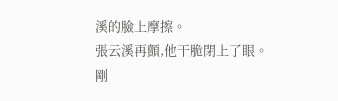溪的臉上摩擦。
張云溪再顫,他干脆閉上了眼。
剛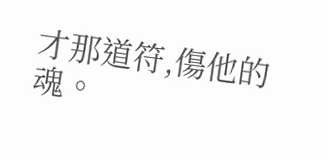才那道符,傷他的魂。